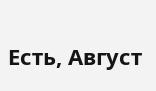Есть, Август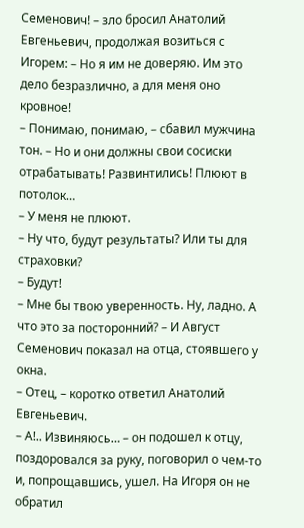Семенович! – зло бросил Анатолий Евгеньевич, продолжая возиться с Игорем: – Но я им не доверяю. Им это дело безразлично, а для меня оно кровное!
– Понимаю, понимаю, – сбавил мужчина тон. – Но и они должны свои сосиски отрабатывать! Развинтились! Плюют в потолок…
– У меня не плюют.
– Ну что, будут результаты? Или ты для страховки?
– Будут!
– Мне бы твою уверенность. Ну, ладно. А что это за посторонний? – И Август Семенович показал на отца, стоявшего у окна.
– Отец, – коротко ответил Анатолий Евгеньевич.
– А!.. Извиняюсь… – он подошел к отцу, поздоровался за руку, поговорил о чем-то и, попрощавшись, ушел. На Игоря он не обратил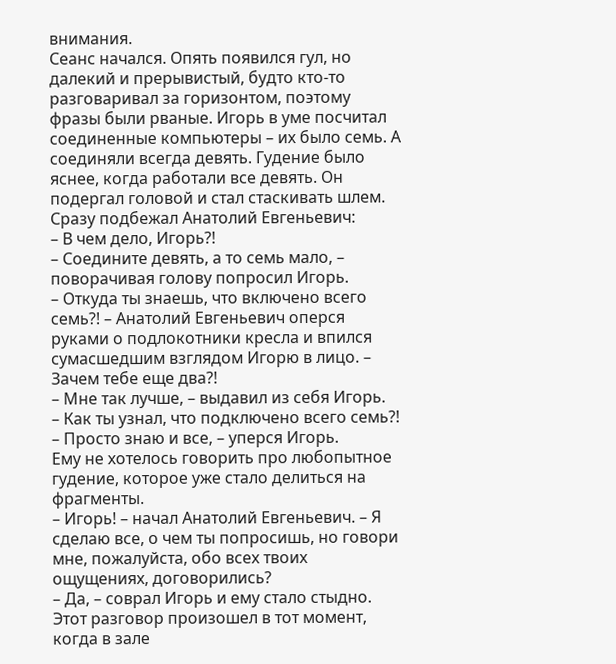внимания.
Сеанс начался. Опять появился гул, но далекий и прерывистый, будто кто-то разговаривал за горизонтом, поэтому фразы были рваные. Игорь в уме посчитал соединенные компьютеры – их было семь. А соединяли всегда девять. Гудение было яснее, когда работали все девять. Он подергал головой и стал стаскивать шлем. Сразу подбежал Анатолий Евгеньевич:
– В чем дело, Игорь?!
– Соедините девять, а то семь мало, – поворачивая голову попросил Игорь.
– Откуда ты знаешь, что включено всего семь?! – Анатолий Евгеньевич оперся руками о подлокотники кресла и впился сумасшедшим взглядом Игорю в лицо. – Зачем тебе еще два?!
– Мне так лучше, – выдавил из себя Игорь.
– Как ты узнал, что подключено всего семь?!
– Просто знаю и все, – уперся Игорь.
Ему не хотелось говорить про любопытное гудение, которое уже стало делиться на фрагменты.
– Игорь! – начал Анатолий Евгеньевич. – Я сделаю все, о чем ты попросишь, но говори мне, пожалуйста, обо всех твоих ощущениях, договорились?
– Да, – соврал Игорь и ему стало стыдно.
Этот разговор произошел в тот момент, когда в зале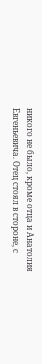никого не было, кроме отца и Анатолия Евгеньевича. Отец стоял в стороне, с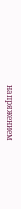напряжением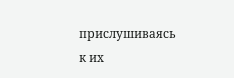прислушиваясь к их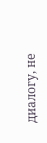диалогу, не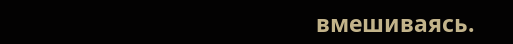вмешиваясь.